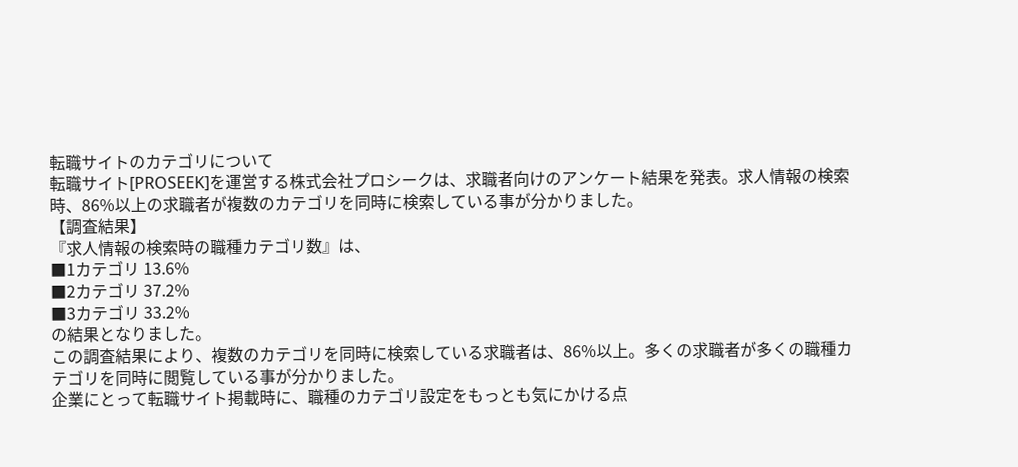転職サイトのカテゴリについて
転職サイト[PROSEEK]を運営する株式会社プロシークは、求職者向けのアンケート結果を発表。求人情報の検索時、86%以上の求職者が複数のカテゴリを同時に検索している事が分かりました。
【調査結果】
『求人情報の検索時の職種カテゴリ数』は、
■1カテゴリ 13.6%
■2カテゴリ 37.2%
■3カテゴリ 33.2%
の結果となりました。
この調査結果により、複数のカテゴリを同時に検索している求職者は、86%以上。多くの求職者が多くの職種カテゴリを同時に閲覧している事が分かりました。
企業にとって転職サイト掲載時に、職種のカテゴリ設定をもっとも気にかける点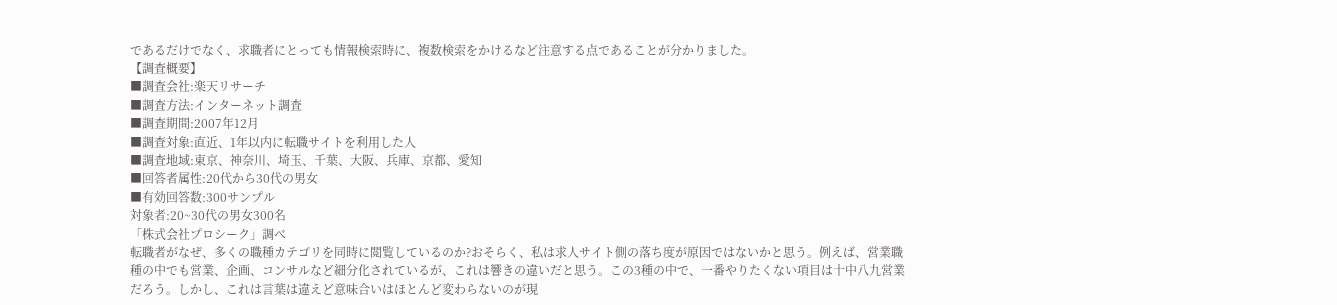であるだけでなく、求職者にとっても情報検索時に、複数検索をかけるなど注意する点であることが分かりました。
【調査概要】
■調査会社:楽天リサーチ
■調査方法:インターネット調査
■調査期間:2007年12月
■調査対象:直近、1年以内に転職サイトを利用した人
■調査地域:東京、神奈川、埼玉、千葉、大阪、兵庫、京都、愛知
■回答者属性:20代から30代の男女
■有効回答数:300サンプル
対象者:20~30代の男女300名
「株式会社プロシーク」調べ
転職者がなぜ、多くの職種カテゴリを同時に閲覧しているのか?おそらく、私は求人サイト側の落ち度が原因ではないかと思う。例えば、営業職種の中でも営業、企画、コンサルなど細分化されているが、これは響きの違いだと思う。この3種の中で、一番やりたくない項目は十中八九営業だろう。しかし、これは言葉は違えど意味合いはほとんど変わらないのが現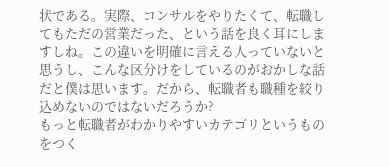状である。実際、コンサルをやりたくて、転職してもただの営業だった、という話を良く耳にしますしね。この違いを明確に言える人っていないと思うし、こんな区分けをしているのがおかしな話だと僕は思います。だから、転職者も職種を絞り込めないのではないだろうか?
もっと転職者がわかりやすいカテゴリというものをつく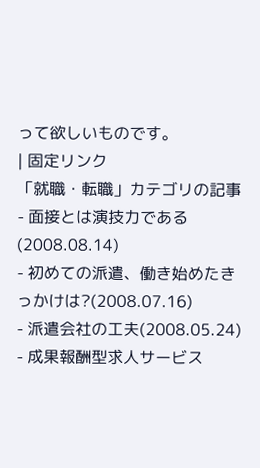って欲しいものです。
| 固定リンク
「就職・転職」カテゴリの記事
- 面接とは演技力である(2008.08.14)
- 初めての派遣、働き始めたきっかけは?(2008.07.16)
- 派遣会社の工夫(2008.05.24)
- 成果報酬型求人サービス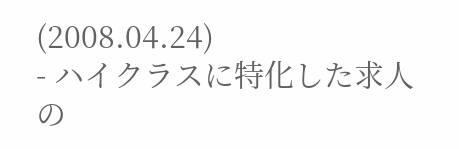(2008.04.24)
- ハイクラスに特化した求人の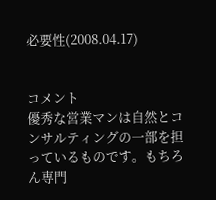必要性(2008.04.17)


コメント
優秀な営業マンは自然とコンサルティングの一部を担っているものです。もちろん専門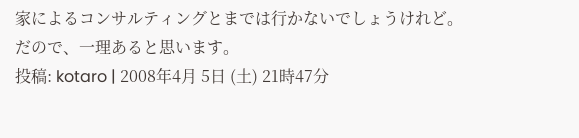家によるコンサルティングとまでは行かないでしょうけれど。だので、一理あると思います。
投稿: kotaro | 2008年4月 5日 (土) 21時47分